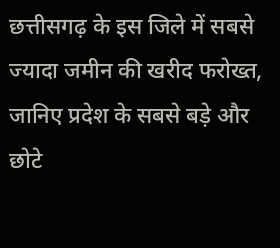छत्तीसगढ़ के इस जिले में सबसे ज्यादा जमीन की खरीद फरोख्त, जानिए प्रदेश के सबसे बड़े और छोटे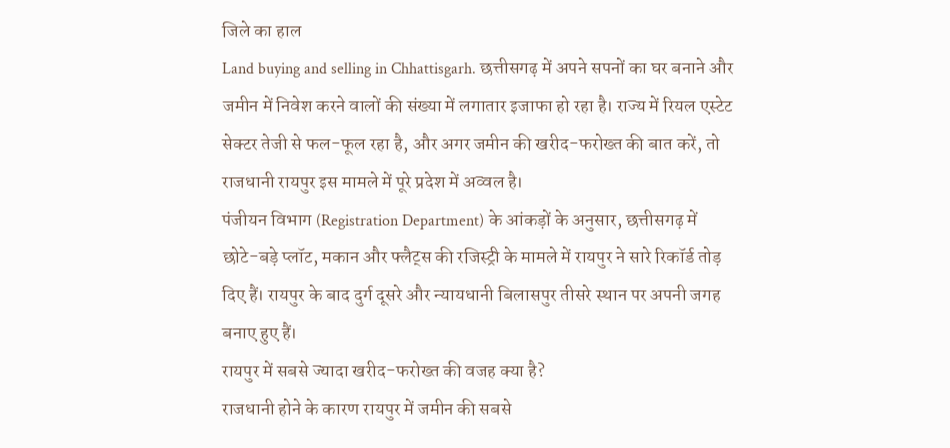जिले का हाल
Land buying and selling in Chhattisgarh. छत्तीसगढ़ में अपने सपनों का घर बनाने और जमीन में निवेश करने वालों की संख्या में लगातार इजाफा हो रहा है। राज्य में रियल एस्टेट सेक्टर तेजी से फल-फूल रहा है, और अगर जमीन की खरीद-फरोख्त की बात करें, तो राजधानी रायपुर इस मामले में पूरे प्रदेश में अव्वल है।
पंजीयन विभाग (Registration Department) के आंकड़ों के अनुसार, छत्तीसगढ़ में छोटे-बड़े प्लॉट, मकान और फ्लैट्स की रजिस्ट्री के मामले में रायपुर ने सारे रिकॉर्ड तोड़ दिए हैं। रायपुर के बाद दुर्ग दूसरे और न्यायधानी बिलासपुर तीसरे स्थान पर अपनी जगह बनाए हुए हैं।
रायपुर में सबसे ज्यादा खरीद-फरोख्त की वजह क्या है?
राजधानी होने के कारण रायपुर में जमीन की सबसे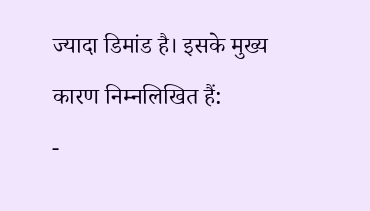ज्यादा डिमांड है। इसके मुख्य कारण निम्नलिखित हैं:
-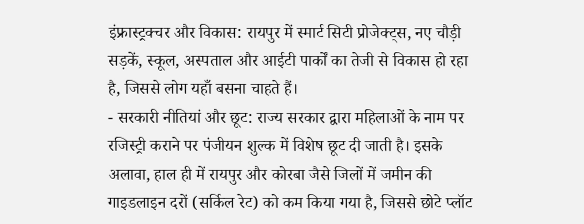इंफ्रास्ट्रक्चर और विकास: रायपुर में स्मार्ट सिटी प्रोजेक्ट्स, नए चौड़ी सड़कें, स्कूल, अस्पताल और आईटी पार्कों का तेजी से विकास हो रहा है, जिससे लोग यहाँ बसना चाहते हैं।
- सरकारी नीतियां और छूट: राज्य सरकार द्वारा महिलाओं के नाम पर रजिस्ट्री कराने पर पंजीयन शुल्क में विशेष छूट दी जाती है। इसके अलावा, हाल ही में रायपुर और कोरबा जैसे जिलों में जमीन की गाइडलाइन दरों (सर्किल रेट) को कम किया गया है, जिससे छोटे प्लॉट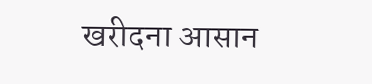खरीदना आसान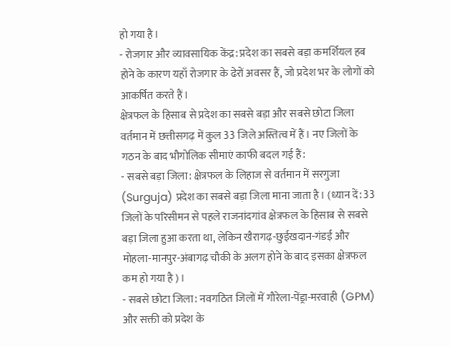हो गया है।
- रोजगार और व्यावसायिक केंद्र: प्रदेश का सबसे बड़ा कमर्शियल हब होने के कारण यहाँ रोजगार के ढेरों अवसर हैं, जो प्रदेश भर के लोगों को आकर्षित करते हैं।
क्षेत्रफल के हिसाब से प्रदेश का सबसे बड़ा और सबसे छोटा जिला
वर्तमान में छत्तीसगढ़ में कुल 33 जिले अस्तित्व में हैं। नए जिलों के गठन के बाद भौगोलिक सीमाएं काफी बदल गई हैं:
- सबसे बड़ा जिला: क्षेत्रफल के लिहाज से वर्तमान में सरगुजा (Surguja) प्रदेश का सबसे बड़ा जिला माना जाता है। (ध्यान दें: 33 जिलों के परिसीमन से पहले राजनांदगांव क्षेत्रफल के हिसाब से सबसे बड़ा जिला हुआ करता था, लेकिन खैरागढ़-छुईखदान-गंडई और मोहला-मानपुर-अंबागढ़ चौकी के अलग होने के बाद इसका क्षेत्रफल कम हो गया है)।
- सबसे छोटा जिला: नवगठित जिलों में गौरेला-पेंड्रा-मरवाही (GPM) और सक्ती को प्रदेश के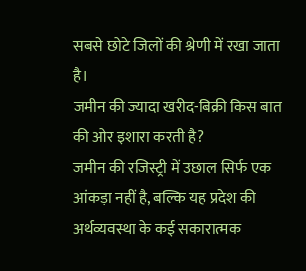सबसे छोटे जिलों की श्रेणी में रखा जाता है।
जमीन की ज्यादा खरीद-बिक्री किस बात की ओर इशारा करती है?
जमीन की रजिस्ट्री में उछाल सिर्फ एक आंकड़ा नहीं है, बल्कि यह प्रदेश की अर्थव्यवस्था के कई सकारात्मक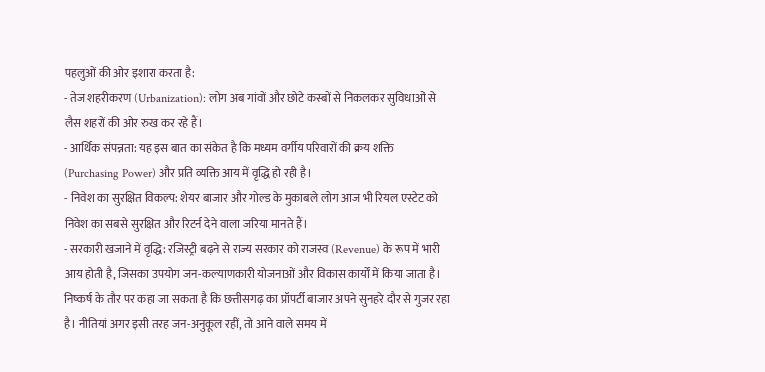पहलुओं की ओर इशारा करता है:
- तेज शहरीकरण (Urbanization): लोग अब गांवों और छोटे कस्बों से निकलकर सुविधाओं से लैस शहरों की ओर रुख कर रहे हैं।
- आर्थिक संपन्नता: यह इस बात का संकेत है कि मध्यम वर्गीय परिवारों की क्रय शक्ति (Purchasing Power) और प्रति व्यक्ति आय में वृद्धि हो रही है।
- निवेश का सुरक्षित विकल्प: शेयर बाजार और गोल्ड के मुकाबले लोग आज भी रियल एस्टेट को निवेश का सबसे सुरक्षित और रिटर्न देने वाला जरिया मानते हैं।
- सरकारी खजाने में वृद्धि: रजिस्ट्री बढ़ने से राज्य सरकार को राजस्व (Revenue) के रूप में भारी आय होती है, जिसका उपयोग जन-कल्याणकारी योजनाओं और विकास कार्यों में किया जाता है।
निष्कर्ष के तौर पर कहा जा सकता है कि छत्तीसगढ़ का प्रॉपर्टी बाजार अपने सुनहरे दौर से गुजर रहा है। नीतियां अगर इसी तरह जन-अनुकूल रहीं, तो आने वाले समय में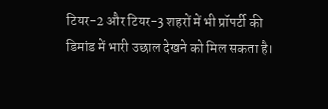टियर-2 और टियर-3 शहरों में भी प्रॉपर्टी की डिमांड में भारी उछाल देखने को मिल सकता है।